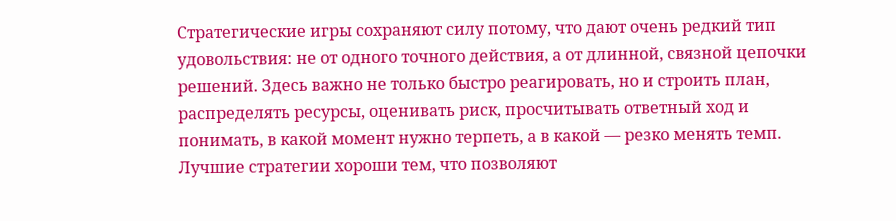Стратегические игры сохраняют силу потому, что дают очень редкий тип удовольствия: не от одного точного действия, а от длинной, связной цепочки решений. Здесь важно не только быстро реагировать, но и строить план, распределять ресурсы, оценивать риск, просчитывать ответный ход и понимать, в какой момент нужно терпеть, а в какой — резко менять темп. Лучшие стратегии хороши тем, что позволяют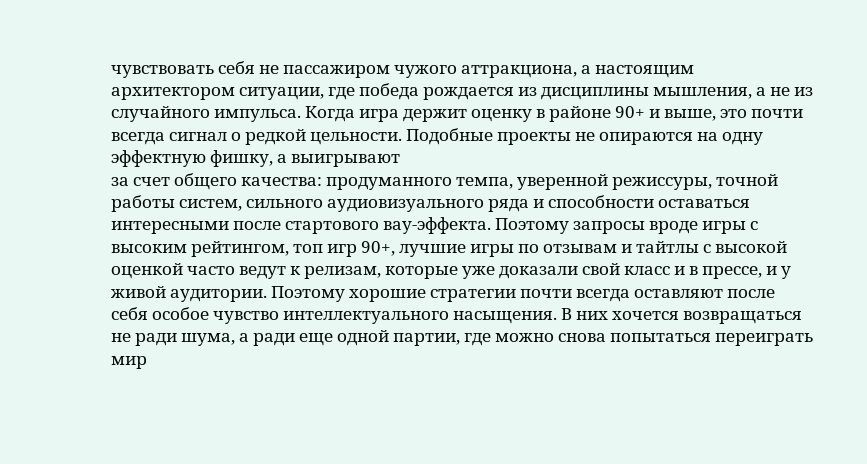чувствовать себя не пассажиром чужого аттракциона, а настоящим архитектором ситуации, где победа рождается из дисциплины мышления, а не из случайного импульса. Когда игра держит оценку в районе 90+ и выше, это почти всегда сигнал о редкой цельности. Подобные проекты не опираются на одну эффектную фишку, а выигрывают
за счет общего качества: продуманного темпа, уверенной режиссуры, точной работы систем, сильного аудиовизуального ряда и способности оставаться интересными после стартового вау-эффекта. Поэтому запросы вроде игры с высоким рейтингом, топ игр 90+, лучшие игры по отзывам и тайтлы с высокой оценкой часто ведут к релизам, которые уже доказали свой класс и в прессе, и у живой аудитории. Поэтому хорошие стратегии почти всегда оставляют после себя особое чувство интеллектуального насыщения. В них хочется возвращаться не ради шума, а ради еще одной партии, где можно снова попытаться переиграть мир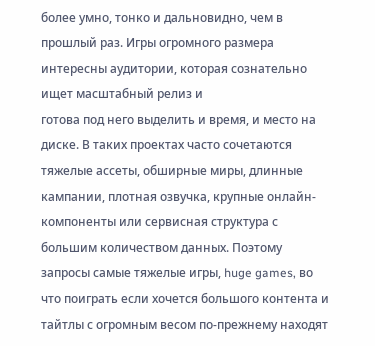более умно, тонко и дальновидно, чем в прошлый раз. Игры огромного размера интересны аудитории, которая сознательно ищет масштабный релиз и
готова под него выделить и время, и место на диске. В таких проектах часто сочетаются тяжелые ассеты, обширные миры, длинные кампании, плотная озвучка, крупные онлайн-компоненты или сервисная структура с большим количеством данных. Поэтому запросы самые тяжелые игры, huge games, во что поиграть если хочется большого контента и тайтлы с огромным весом по-прежнему находят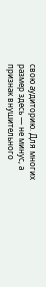свою аудиторию. Для многих размер здесь — не минус, а признак внушительного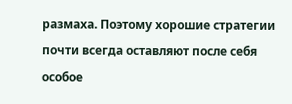размаха. Поэтому хорошие стратегии почти всегда оставляют после себя особое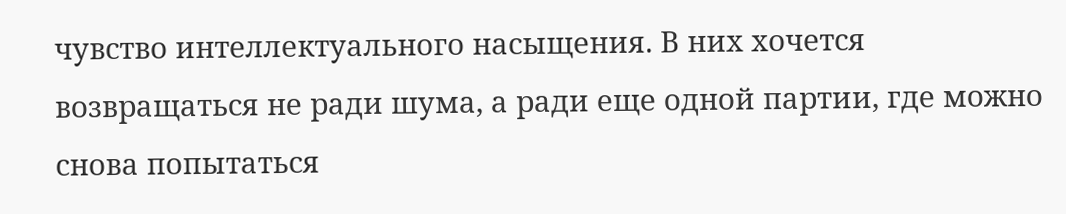чувство интеллектуального насыщения. В них хочется возвращаться не ради шума, а ради еще одной партии, где можно снова попытаться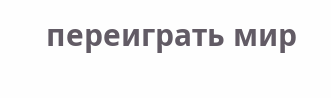переиграть мир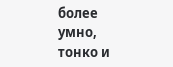более умно, тонко и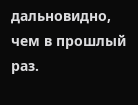дальновидно, чем в прошлый раз.